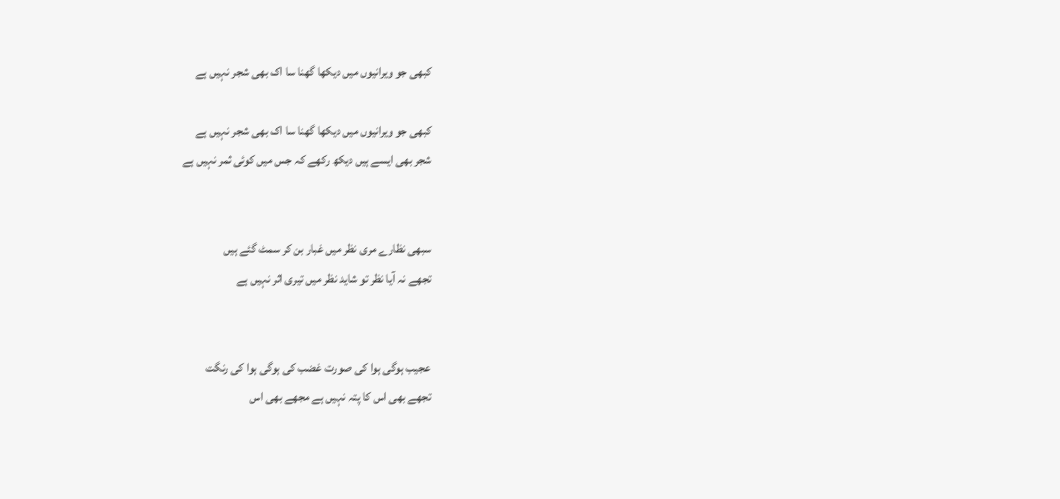کبھی جو ویرانیوں میں دیکھا گھنا سا اک بھی شجر نہیں ہے

کبھی جو ویرانیوں میں دیکھا گھنا سا اک بھی شجر نہیں ہے
شجر بھی ایسے ہیں دیکھ رکھے کہ جس میں کوئی ثمر نہیں ہے


سبھی نظارے مری نظر میں غبار بن کر سمٹ گئے ہیں
تجھے نہ آیا نظر تو شاید نظر میں تیری اثر نہیں ہے


عجیب ہوگی ہوا کی صورت غضب کی ہوگی ہوا کی رنگت
تجھے بھی اس کا پتہ نہیں ہے مجھے بھی اس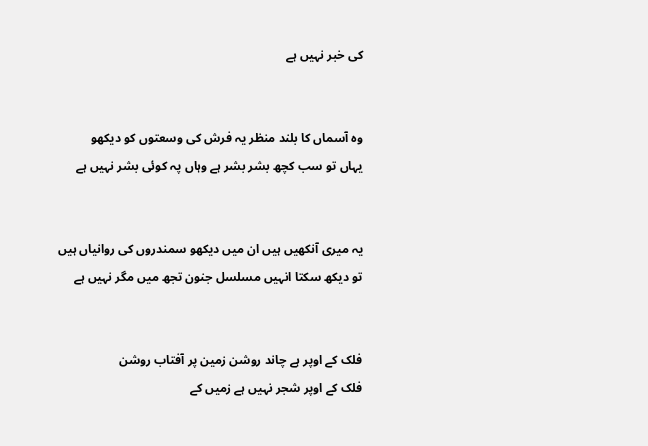کی خبر نہیں ہے


وہ آسماں کا بلند منظر یہ فرش کی وسعتوں کو دیکھو
یہاں تو سب کچھ بشر بشر ہے وہاں پہ کوئی بشر نہیں ہے


یہ میری آنکھیں ہیں ان میں دیکھو سمندروں کی روانیاں ہیں
تو دیکھ سکتا انہیں مسلسل جنون تجھ میں مگر نہیں ہے


فلک کے اوپر ہے چاند روشن زمین پر آفتاب روشن
فلک کے اوپر شجر نہیں ہے زمیں کے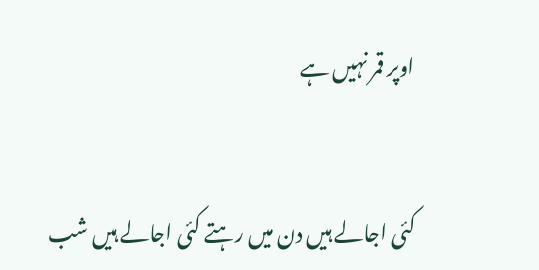اوپر قمر نہیں ہے


کئی اجالے ہیں دن میں رہتے کئی اجالے ہیں شب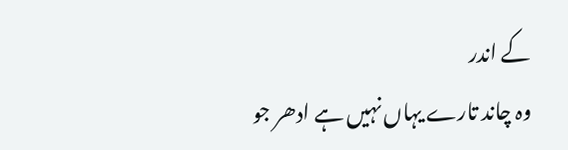کے اندر
وہ چاند تارے یہاں نہیں ہے ادھر جو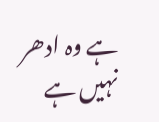ہے وہ ادھر نہیں ہے